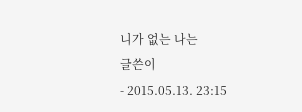니가 없는 나는
글쓴이
- 2015.05.13. 23:15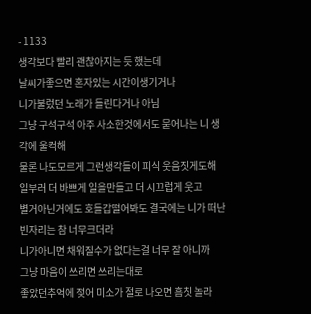- 1133
생각보다 빨리 괜찮아지는 듯 했는데
날씨가좋으면 혼자있는 시간이생기거나
니가불렀던 노래가 들린다거나 아님
그냥 구석구석 아주 사소한것에서도 묻어나는 니 생각에 울컥해
물론 나도모르게 그런생각들이 피식 웃음짓게도해
일부러 더 바쁘게 일을만들고 더 시끄럽게 웃고
별거아닌거에도 호들갑떨어봐도 결국에는 니가 떠난 빈자리는 참 너무크더라
니가아니면 채워질수가 없다는걸 너무 잘 아니까
그냥 마음이 쓰리면 쓰리는대로
좋았던추억에 젖어 미소가 절로 나오면 흠칫 놀라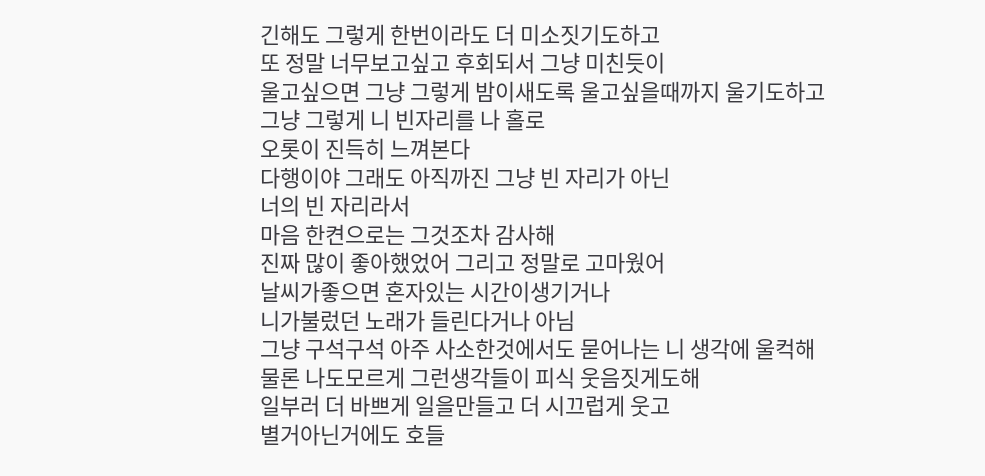긴해도 그렇게 한번이라도 더 미소짓기도하고
또 정말 너무보고싶고 후회되서 그냥 미친듯이
울고싶으면 그냥 그렇게 밤이새도록 울고싶을때까지 울기도하고
그냥 그렇게 니 빈자리를 나 홀로
오롯이 진득히 느껴본다
다행이야 그래도 아직까진 그냥 빈 자리가 아닌
너의 빈 자리라서
마음 한켠으로는 그것조차 감사해
진짜 많이 좋아했었어 그리고 정말로 고마웠어
날씨가좋으면 혼자있는 시간이생기거나
니가불렀던 노래가 들린다거나 아님
그냥 구석구석 아주 사소한것에서도 묻어나는 니 생각에 울컥해
물론 나도모르게 그런생각들이 피식 웃음짓게도해
일부러 더 바쁘게 일을만들고 더 시끄럽게 웃고
별거아닌거에도 호들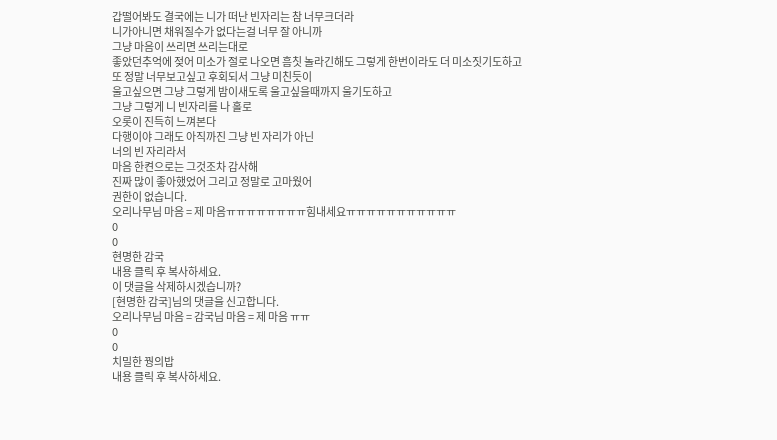갑떨어봐도 결국에는 니가 떠난 빈자리는 참 너무크더라
니가아니면 채워질수가 없다는걸 너무 잘 아니까
그냥 마음이 쓰리면 쓰리는대로
좋았던추억에 젖어 미소가 절로 나오면 흠칫 놀라긴해도 그렇게 한번이라도 더 미소짓기도하고
또 정말 너무보고싶고 후회되서 그냥 미친듯이
울고싶으면 그냥 그렇게 밤이새도록 울고싶을때까지 울기도하고
그냥 그렇게 니 빈자리를 나 홀로
오롯이 진득히 느껴본다
다행이야 그래도 아직까진 그냥 빈 자리가 아닌
너의 빈 자리라서
마음 한켠으로는 그것조차 감사해
진짜 많이 좋아했었어 그리고 정말로 고마웠어
권한이 없습니다.
오리나무님 마음 = 제 마음ㅠㅠㅠㅠㅠㅠㅠㅠ힘내세요ㅠㅠㅠㅠㅠㅠㅠㅠㅠㅠㅠ
0
0
현명한 감국
내용 클릭 후 복사하세요.
이 댓글을 삭제하시겠습니까?
[현명한 감국]님의 댓글을 신고합니다.
오리나무님 마음 = 감국님 마음 = 제 마음 ㅠㅠ
0
0
치밀한 꿩의밥
내용 클릭 후 복사하세요.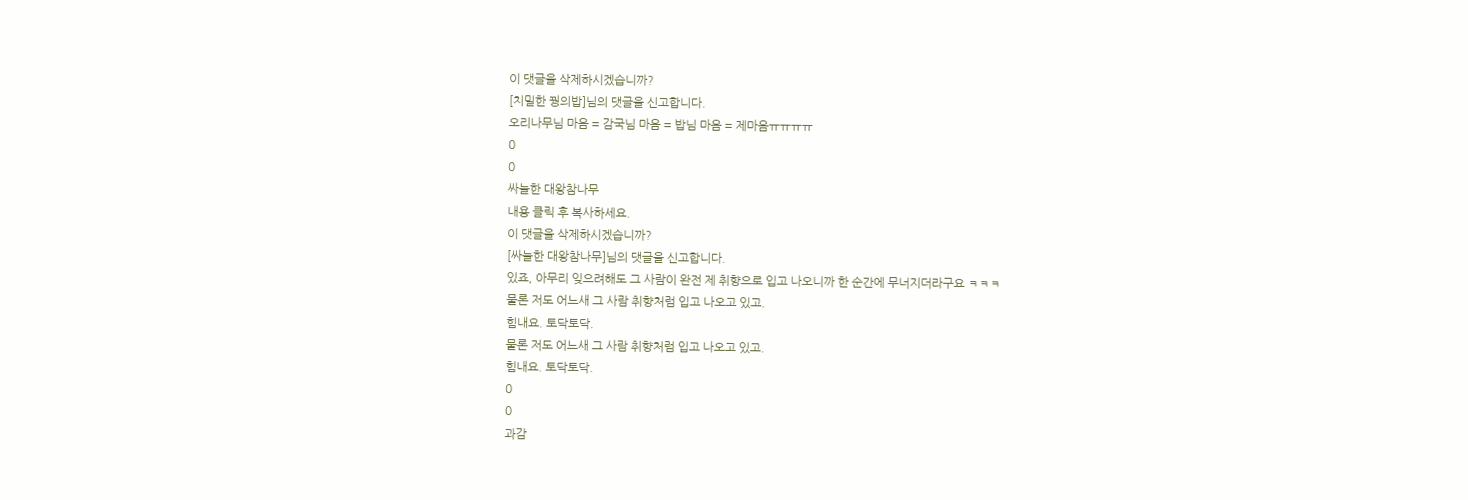이 댓글을 삭제하시겠습니까?
[치밀한 꿩의밥]님의 댓글을 신고합니다.
오리나무님 마음 = 감국님 마음 = 밥님 마음 = 제마음ㅠㅠㅠㅠ
0
0
싸늘한 대왕참나무
내용 클릭 후 복사하세요.
이 댓글을 삭제하시겠습니까?
[싸늘한 대왕참나무]님의 댓글을 신고합니다.
있죠, 아무리 잊으려해도 그 사람이 완전 제 취향으로 입고 나오니까 한 순간에 무너지더라구요 ㅋㅋㅋ
물론 저도 어느새 그 사람 취향처럼 입고 나오고 있고.
힘내요. 토닥토닥.
물론 저도 어느새 그 사람 취향처럼 입고 나오고 있고.
힘내요. 토닥토닥.
0
0
과감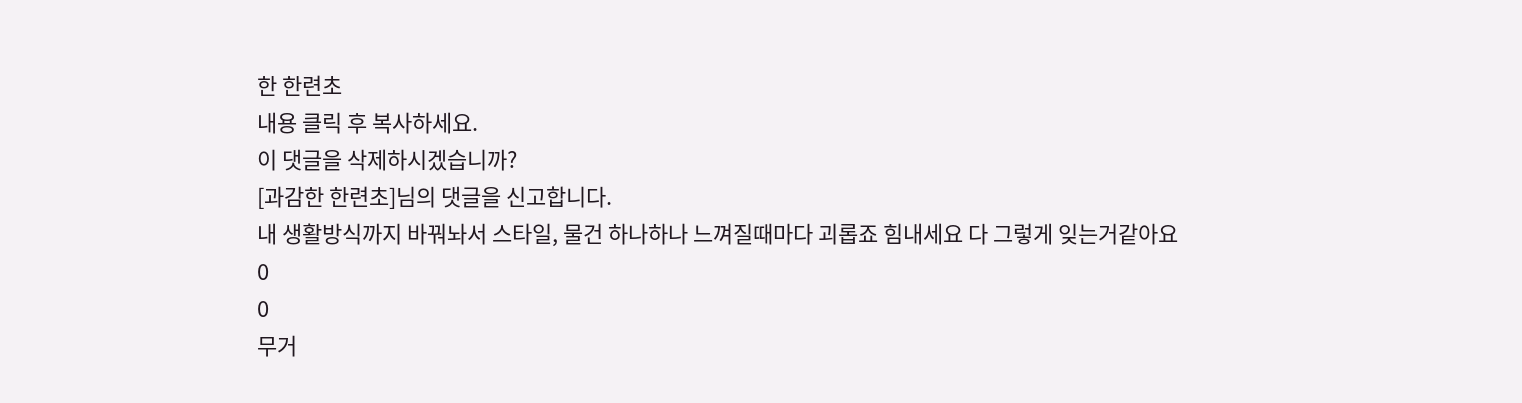한 한련초
내용 클릭 후 복사하세요.
이 댓글을 삭제하시겠습니까?
[과감한 한련초]님의 댓글을 신고합니다.
내 생활방식까지 바꿔놔서 스타일, 물건 하나하나 느껴질때마다 괴롭죠 힘내세요 다 그렇게 잊는거같아요
0
0
무거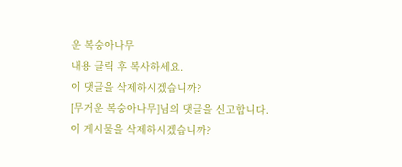운 복숭아나무
내용 클릭 후 복사하세요.
이 댓글을 삭제하시겠습니까?
[무거운 복숭아나무]님의 댓글을 신고합니다.
이 게시물을 삭제하시겠습니까?